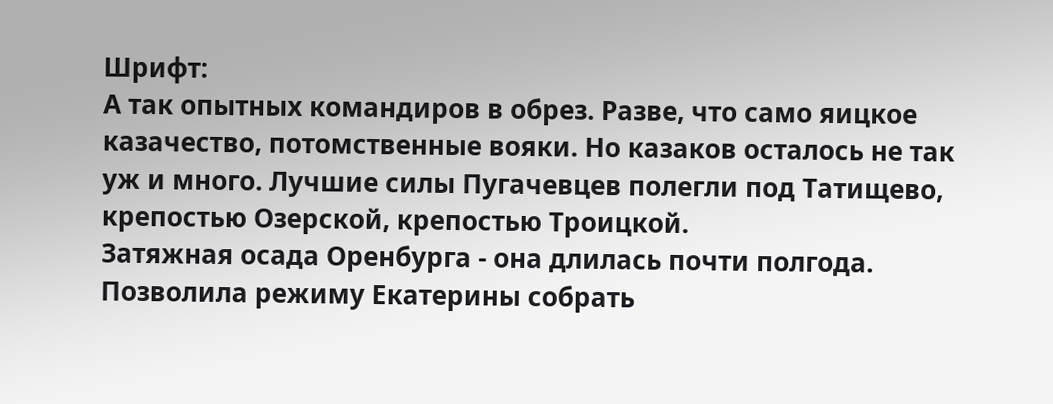Шрифт:
А так опытных командиров в обрез. Разве, что само яицкое казачество, потомственные вояки. Но казаков осталось не так уж и много. Лучшие силы Пугачевцев полегли под Татищево, крепостью Озерской, крепостью Троицкой.
Затяжная осада Оренбурга - она длилась почти полгода. Позволила режиму Екатерины собрать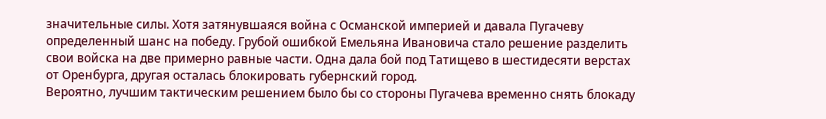значительные силы. Хотя затянувшаяся война с Османской империей и давала Пугачеву определенный шанс на победу. Грубой ошибкой Емельяна Ивановича стало решение разделить свои войска на две примерно равные части. Одна дала бой под Татищево в шестидесяти верстах от Оренбурга, другая осталась блокировать губернский город.
Вероятно, лучшим тактическим решением было бы со стороны Пугачева временно снять блокаду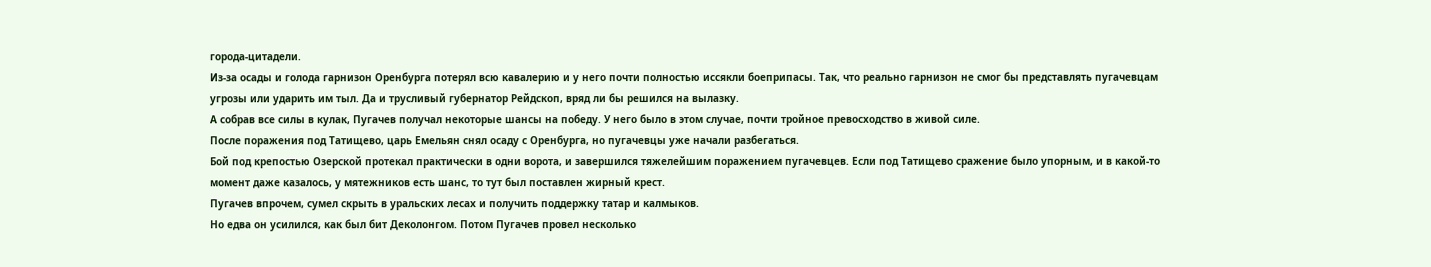города-цитадели.
Из-за осады и голода гарнизон Оренбурга потерял всю кавалерию и у него почти полностью иссякли боеприпасы. Так, что реально гарнизон не смог бы представлять пугачевцам угрозы или ударить им тыл. Да и трусливый губернатор Рейдскоп, вряд ли бы решился на вылазку.
А собрав все силы в кулак, Пугачев получал некоторые шансы на победу. У него было в этом случае, почти тройное превосходство в живой силе.
После поражения под Татищево, царь Емельян снял осаду с Оренбурга, но пугачевцы уже начали разбегаться.
Бой под крепостью Озерской протекал практически в одни ворота, и завершился тяжелейшим поражением пугачевцев. Если под Татищево сражение было упорным, и в какой-то момент даже казалось, у мятежников есть шанс, то тут был поставлен жирный крест.
Пугачев впрочем, сумел скрыть в уральских лесах и получить поддержку татар и калмыков.
Но едва он усилился, как был бит Деколонгом. Потом Пугачев провел несколько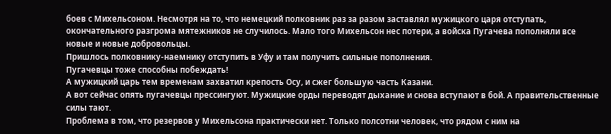боев с Михельсоном. Несмотря на то, что немецкий полковник раз за разом заставлял мужицкого царя отступать, окончательного разгрома мятежников не случилось. Мало того Михельсон нес потери, а войска Пугачева пополняли все новые и новые добровольцы.
Пришлось полковнику-наемнику отступить в Уфу и там получить сильные пополнения.
Пугачевцы тоже способны побеждать!
А мужицкий царь тем временам захватил крепость Осу, и сжег большую часть Казани.
А вот сейчас опять пугачевцы прессингуют. Мужицкие орды переводят дыхание и снова вступают в бой. А правительственные силы тают.
Проблема в том, что резервов у Михельсона практически нет. Только полсотни человек, что рядом с ним на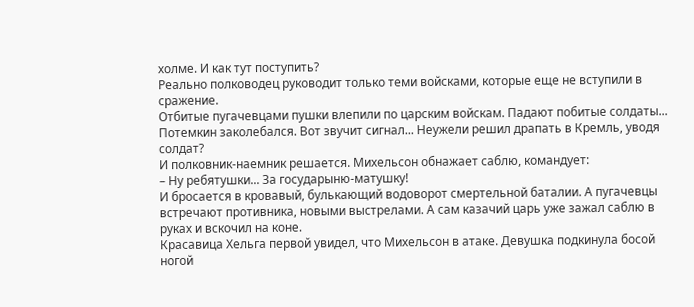холме. И как тут поступить?
Реально полководец руководит только теми войсками, которые еще не вступили в сражение.
Отбитые пугачевцами пушки влепили по царским войскам. Падают побитые солдаты...
Потемкин заколебался. Вот звучит сигнал... Неужели решил драпать в Кремль, уводя солдат?
И полковник-наемник решается. Михельсон обнажает саблю, командует:
– Ну ребятушки... За государыню-матушку!
И бросается в кровавый, булькающий водоворот смертельной баталии. А пугачевцы встречают противника, новыми выстрелами. А сам казачий царь уже зажал саблю в руках и вскочил на коне.
Красавица Хельга первой увидел, что Михельсон в атаке. Девушка подкинула босой ногой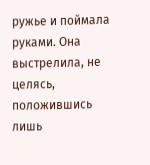ружье и поймала руками. Она выстрелила, не целясь, положившись лишь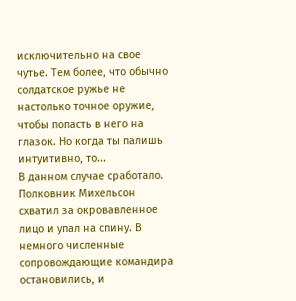исключительно на свое чутье. Тем более, что обычно солдатское ружье не настолько точное оружие, чтобы попасть в него на глазок. Но когда ты палишь интуитивно, то...
В данном случае сработало. Полковник Михельсон схватил за окровавленное лицо и упал на спину. В немного численные сопровождающие командира остановились, и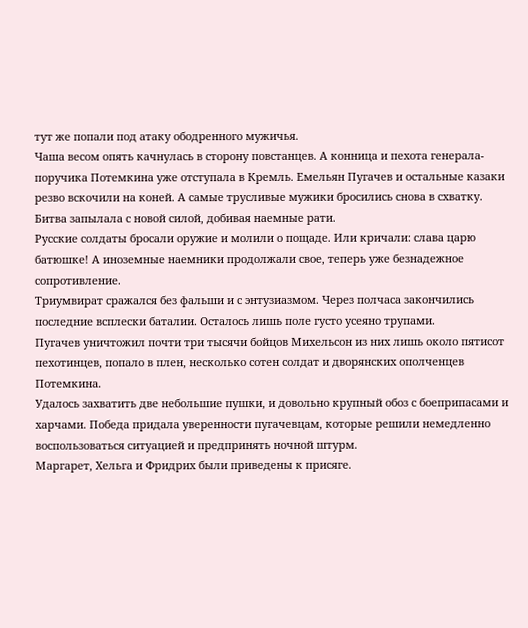тут же попали под атаку ободренного мужичья.
Чаша весом опять качнулась в сторону повстанцев. А конница и пехота генерала-поручика Потемкина уже отступала в Кремль. Емельян Пугачев и остальные казаки резво вскочили на коней. А самые трусливые мужики бросились снова в схватку. Битва запылала с новой силой, добивая наемные рати.
Русские солдаты бросали оружие и молили о пощаде. Или кричали: слава царю батюшке! А иноземные наемники продолжали свое, теперь уже безнадежное сопротивление.
Триумвират сражался без фальши и с энтузиазмом. Через полчаса закончились последние всплески баталии. Осталось лишь поле густо усеяно трупами.
Пугачев уничтожил почти три тысячи бойцов Михельсон из них лишь около пятисот пехотинцев, попало в плен, несколько сотен солдат и дворянских ополченцев Потемкина.
Удалось захватить две небольшие пушки, и довольно крупный обоз с боеприпасами и харчами. Победа придала уверенности пугачевцам, которые решили немедленно воспользоваться ситуацией и предпринять ночной штурм.
Маргарет, Хельга и Фридрих были приведены к присяге.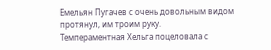Емельян Пугачев с очень довольным видом протянул, им троим руку.
Темпераментная Хельга поцеловала с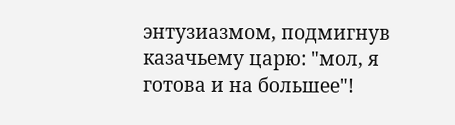энтузиазмом, подмигнув казачьему царю: "мол, я готова и на большее"!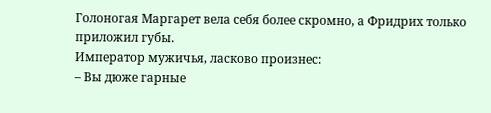Голоногая Маргарет вела себя более скромно, а Фридрих только приложил губы.
Император мужичья, ласково произнес:
– Вы дюже гарные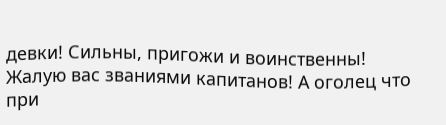девки! Сильны, пригожи и воинственны! Жалую вас званиями капитанов! А оголец что при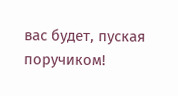вас будет, пуская поручиком!